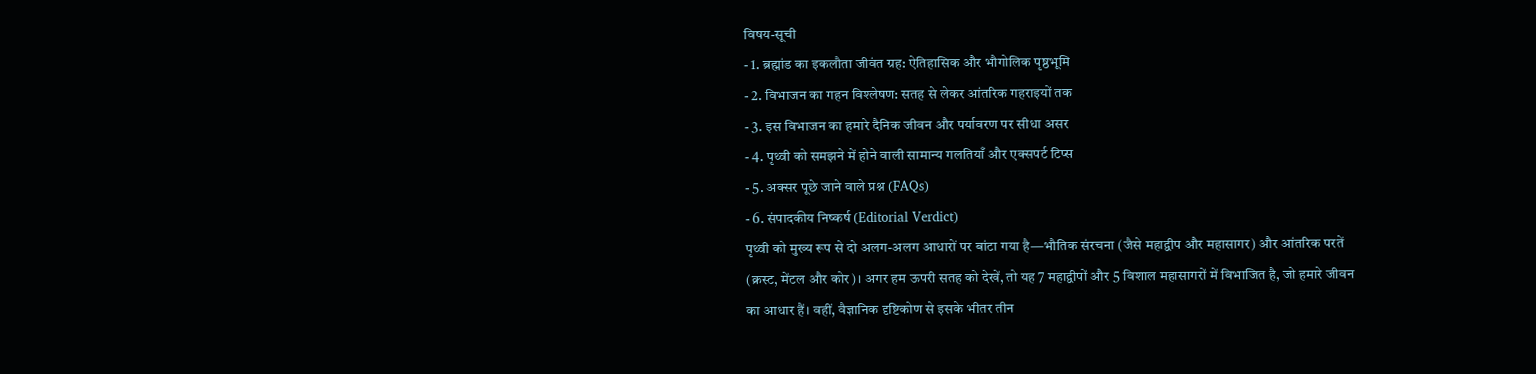विषय-सूची
- 1. ब्रह्मांड का इकलौता जीवंत ग्रह: ऐतिहासिक और भौगोलिक पृष्ठभूमि
- 2. विभाजन का गहन विश्लेषण: सतह से लेकर आंतरिक गहराइयों तक
- 3. इस विभाजन का हमारे दैनिक जीवन और पर्यावरण पर सीधा असर
- 4. पृथ्वी को समझने में होने वाली सामान्य गलतियाँ और एक्सपर्ट टिप्स
- 5. अक्सर पूछे जाने वाले प्रश्न (FAQs)
- 6. संपादकीय निष्कर्ष (Editorial Verdict)
पृथ्वी को मुख्य रूप से दो अलग-अलग आधारों पर बांटा गया है—भौतिक संरचना (जैसे महाद्वीप और महासागर) और आंतरिक परतें (क्रस्ट, मेंटल और कोर)। अगर हम ऊपरी सतह को देखें, तो यह 7 महाद्वीपों और 5 विशाल महासागरों में विभाजित है, जो हमारे जीवन का आधार हैं। वहीं, वैज्ञानिक दृष्टिकोण से इसके भीतर तीन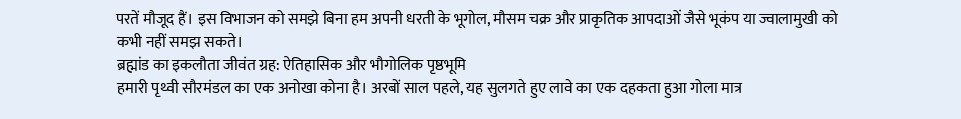परतें मौजूद हैं। इस विभाजन को समझे बिना हम अपनी धरती के भूगोल, मौसम चक्र और प्राकृतिक आपदाओं जैसे भूकंप या ज्वालामुखी को कभी नहीं समझ सकते।
ब्रह्मांड का इकलौता जीवंत ग्रह: ऐतिहासिक और भौगोलिक पृष्ठभूमि
हमारी पृथ्वी सौरमंडल का एक अनोखा कोना है। अरबों साल पहले, यह सुलगते हुए लावे का एक दहकता हुआ गोला मात्र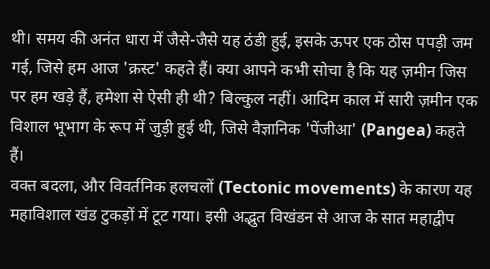थी। समय की अनंत धारा में जैसे-जैसे यह ठंडी हुई, इसके ऊपर एक ठोस पपड़ी जम गई, जिसे हम आज 'क्रस्ट' कहते हैं। क्या आपने कभी सोचा है कि यह ज़मीन जिस पर हम खड़े हैं, हमेशा से ऐसी ही थी? बिल्कुल नहीं। आदिम काल में सारी ज़मीन एक विशाल भूभाग के रूप में जुड़ी हुई थी, जिसे वैज्ञानिक 'पेंजीआ' (Pangea) कहते हैं।
वक्त बदला, और विवर्तनिक हलचलों (Tectonic movements) के कारण यह महाविशाल खंड टुकड़ों में टूट गया। इसी अद्भुत विखंडन से आज के सात महाद्वीप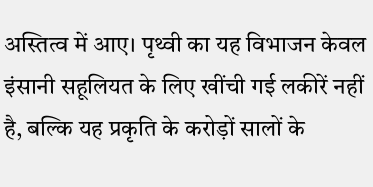अस्तित्व में आए। पृथ्वी का यह विभाजन केवल इंसानी सहूलियत के लिए खींची गई लकीरें नहीं है, बल्कि यह प्रकृति के करोड़ों सालों के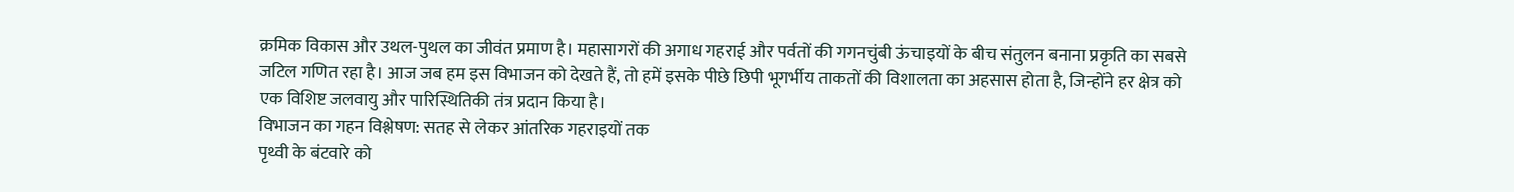क्रमिक विकास और उथल-पुथल का जीवंत प्रमाण है। महासागरों की अगाध गहराई और पर्वतों की गगनचुंबी ऊंचाइयों के बीच संतुलन बनाना प्रकृति का सबसे जटिल गणित रहा है। आज जब हम इस विभाजन को देखते हैं, तो हमें इसके पीछे छिपी भूगर्भीय ताकतों की विशालता का अहसास होता है, जिन्होंने हर क्षेत्र को एक विशिष्ट जलवायु और पारिस्थितिकी तंत्र प्रदान किया है।
विभाजन का गहन विश्लेषण: सतह से लेकर आंतरिक गहराइयों तक
पृथ्वी के बंटवारे को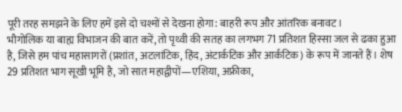पूरी तरह समझने के लिए हमें इसे दो चश्मों से देखना होगा: बाहरी रूप और आंतरिक बनावट।
भौगोलिक या बाह्य विभाजन की बात करें, तो पृथ्वी की सतह का लगभग 71 प्रतिशत हिस्सा जल से ढका हुआ है, जिसे हम पांच महासागरों (प्रशांत, अटलांटिक, हिंद, अंटार्कटिक और आर्कटिक) के रूप में जानते हैं। शेष 29 प्रतिशत भाग सूखी भूमि है, जो सात महाद्वीपों—एशिया, अफ्रीका,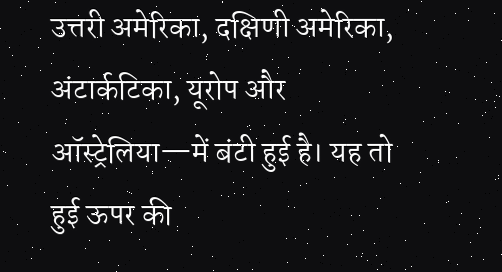उत्तरी अमेरिका, दक्षिणी अमेरिका, अंटार्कटिका, यूरोप और ऑस्ट्रेलिया—में बंटी हुई है। यह तो हुई ऊपर की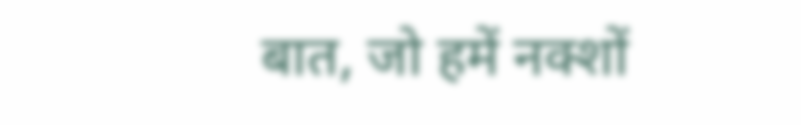बात, जो हमें नक्शों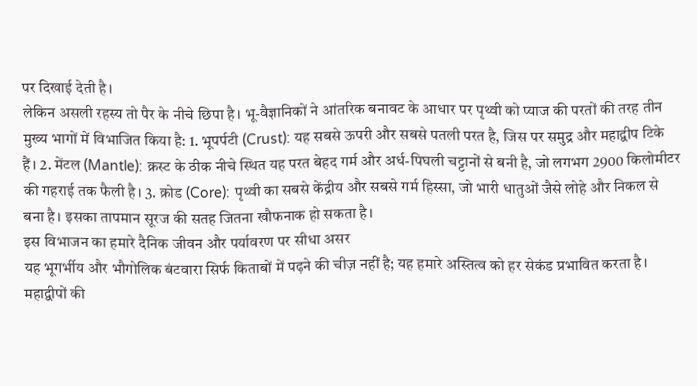पर दिखाई देती है।
लेकिन असली रहस्य तो पैर के नीचे छिपा है। भू-वैज्ञानिकों ने आंतरिक बनावट के आधार पर पृथ्वी को प्याज की परतों की तरह तीन मुख्य भागों में विभाजित किया है: 1. भूपर्पटी (Crust): यह सबसे ऊपरी और सबसे पतली परत है, जिस पर समुद्र और महाद्वीप टिके हैं। 2. मेंटल (Mantle): क्रस्ट के ठीक नीचे स्थित यह परत बेहद गर्म और अर्ध-पिघली चट्टानों से बनी है, जो लगभग 2900 किलोमीटर की गहराई तक फैली है। 3. क्रोड (Core): पृथ्वी का सबसे केंद्रीय और सबसे गर्म हिस्सा, जो भारी धातुओं जैसे लोहे और निकल से बना है। इसका तापमान सूरज की सतह जितना खौफनाक हो सकता है।
इस विभाजन का हमारे दैनिक जीवन और पर्यावरण पर सीधा असर
यह भूगर्भीय और भौगोलिक बंटवारा सिर्फ किताबों में पढ़ने की चीज़ नहीं है; यह हमारे अस्तित्व को हर सेकंड प्रभावित करता है। महाद्वीपों की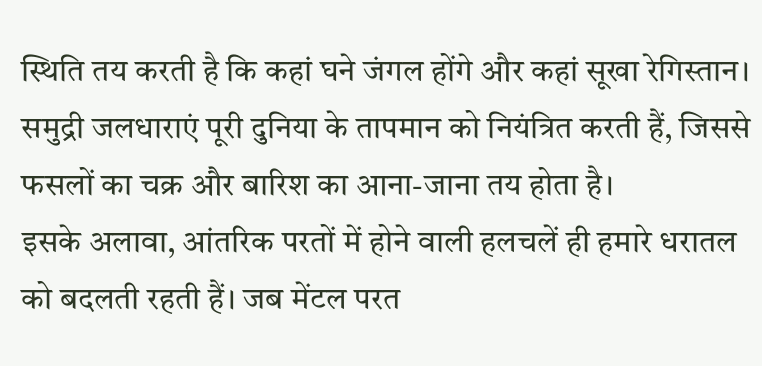स्थिति तय करती है कि कहां घने जंगल होंगे और कहां सूखा रेगिस्तान। समुद्री जलधाराएं पूरी दुनिया के तापमान को नियंत्रित करती हैं, जिससे फसलों का चक्र और बारिश का आना-जाना तय होता है।
इसके अलावा, आंतरिक परतों में होने वाली हलचलें ही हमारे धरातल को बदलती रहती हैं। जब मेंटल परत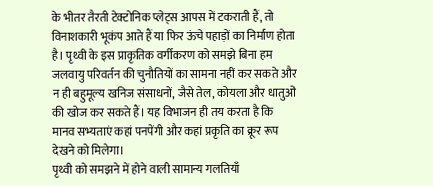के भीतर तैरती टेक्टोनिक प्लेट्स आपस में टकराती हैं, तो विनाशकारी भूकंप आते हैं या फिर ऊंचे पहाड़ों का निर्माण होता है। पृथ्वी के इस प्राकृतिक वर्गीकरण को समझे बिना हम जलवायु परिवर्तन की चुनौतियों का सामना नहीं कर सकते और न ही बहुमूल्य खनिज संसाधनों, जैसे तेल, कोयला और धातुओं की खोज कर सकते हैं। यह विभाजन ही तय करता है कि मानव सभ्यताएं कहां पनपेंगी और कहां प्रकृति का क्रूर रूप देखने को मिलेगा।
पृथ्वी को समझने में होने वाली सामान्य गलतियाँ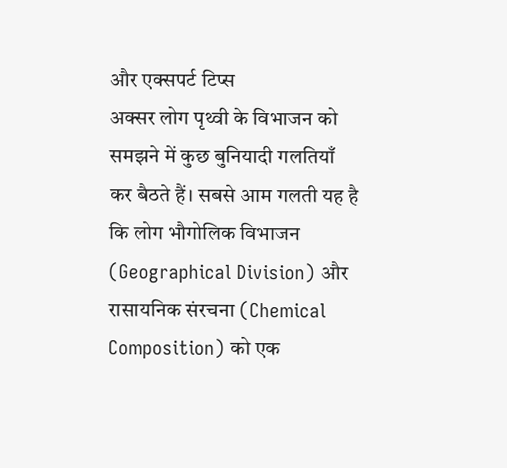और एक्सपर्ट टिप्स
अक्सर लोग पृथ्वी के विभाजन को समझने में कुछ बुनियादी गलतियाँ कर बैठते हैं। सबसे आम गलती यह है कि लोग भौगोलिक विभाजन (Geographical Division) और रासायनिक संरचना (Chemical Composition) को एक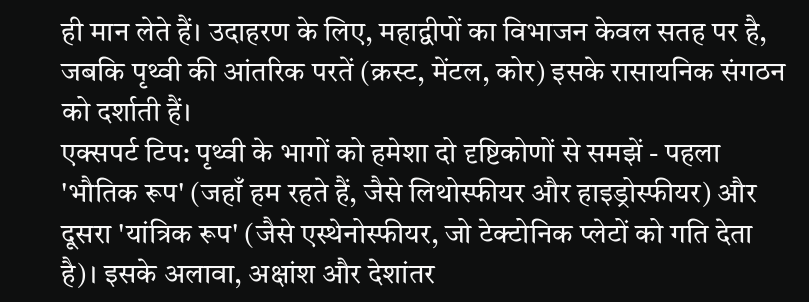ही मान लेते हैं। उदाहरण के लिए, महाद्वीपों का विभाजन केवल सतह पर है, जबकि पृथ्वी की आंतरिक परतें (क्रस्ट, मेंटल, कोर) इसके रासायनिक संगठन को दर्शाती हैं।
एक्सपर्ट टिप: पृथ्वी के भागों को हमेशा दो दृष्टिकोणों से समझें - पहला 'भौतिक रूप' (जहाँ हम रहते हैं, जैसे लिथोस्फीयर और हाइड्रोस्फीयर) और दूसरा 'यांत्रिक रूप' (जैसे एस्थेनोस्फीयर, जो टेक्टोनिक प्लेटों को गति देता है)। इसके अलावा, अक्षांश और देशांतर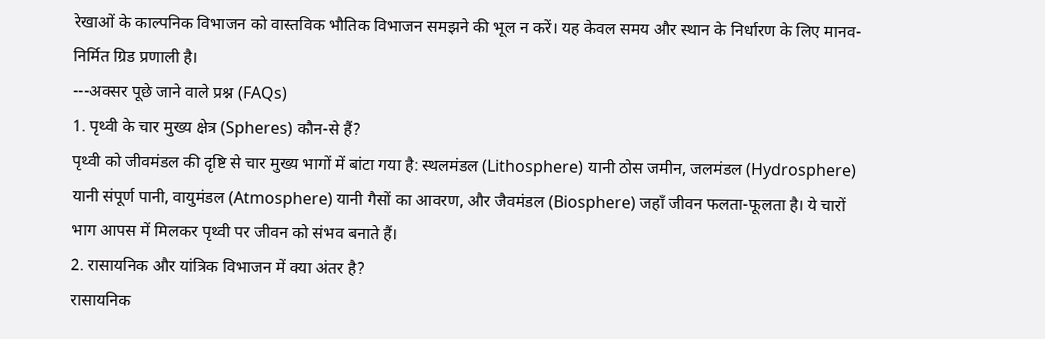रेखाओं के काल्पनिक विभाजन को वास्तविक भौतिक विभाजन समझने की भूल न करें। यह केवल समय और स्थान के निर्धारण के लिए मानव-निर्मित ग्रिड प्रणाली है।
---अक्सर पूछे जाने वाले प्रश्न (FAQs)
1. पृथ्वी के चार मुख्य क्षेत्र (Spheres) कौन-से हैं?
पृथ्वी को जीवमंडल की दृष्टि से चार मुख्य भागों में बांटा गया है: स्थलमंडल (Lithosphere) यानी ठोस जमीन, जलमंडल (Hydrosphere) यानी संपूर्ण पानी, वायुमंडल (Atmosphere) यानी गैसों का आवरण, और जैवमंडल (Biosphere) जहाँ जीवन फलता-फूलता है। ये चारों भाग आपस में मिलकर पृथ्वी पर जीवन को संभव बनाते हैं।
2. रासायनिक और यांत्रिक विभाजन में क्या अंतर है?
रासायनिक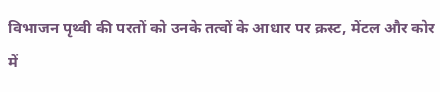विभाजन पृथ्वी की परतों को उनके तत्वों के आधार पर क्रस्ट, मेंटल और कोर में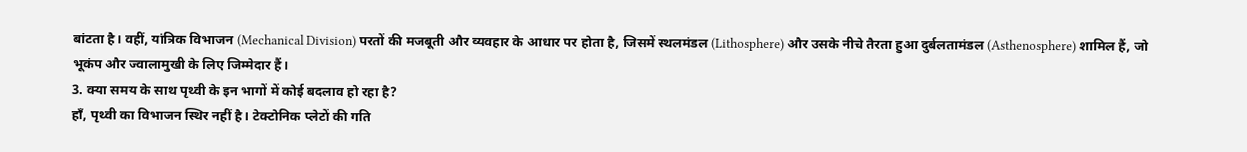बांटता है। वहीं, यांत्रिक विभाजन (Mechanical Division) परतों की मजबूती और व्यवहार के आधार पर होता है, जिसमें स्थलमंडल (Lithosphere) और उसके नीचे तैरता हुआ दुर्बलतामंडल (Asthenosphere) शामिल हैं, जो भूकंप और ज्वालामुखी के लिए जिम्मेदार हैं।
3. क्या समय के साथ पृथ्वी के इन भागों में कोई बदलाव हो रहा है?
हाँ, पृथ्वी का विभाजन स्थिर नहीं है। टेक्टोनिक प्लेटों की गति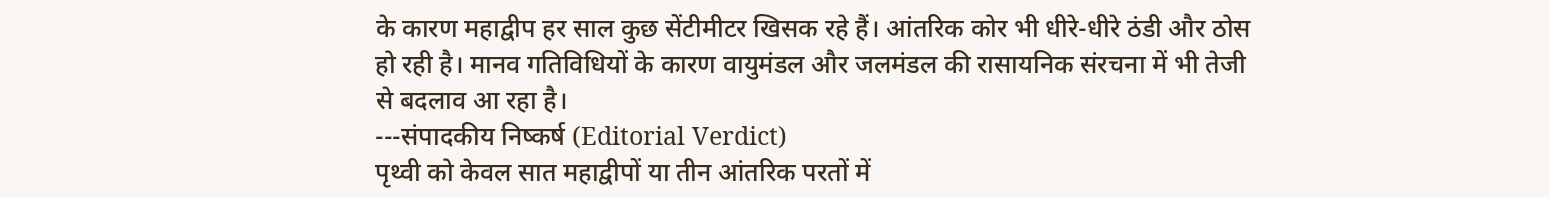के कारण महाद्वीप हर साल कुछ सेंटीमीटर खिसक रहे हैं। आंतरिक कोर भी धीरे-धीरे ठंडी और ठोस हो रही है। मानव गतिविधियों के कारण वायुमंडल और जलमंडल की रासायनिक संरचना में भी तेजी से बदलाव आ रहा है।
---संपादकीय निष्कर्ष (Editorial Verdict)
पृथ्वी को केवल सात महाद्वीपों या तीन आंतरिक परतों में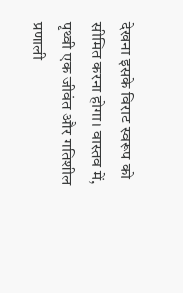देखना इसके विराट स्वरूप को सीमित करना होगा। वास्तव में, पृथ्वी एक जीवंत और गतिशील प्रणाली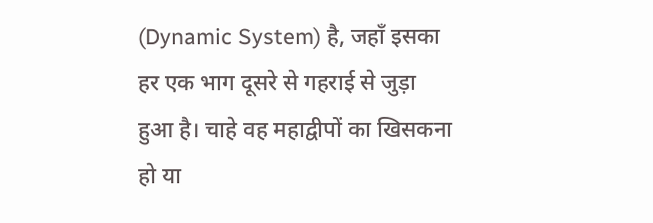(Dynamic System) है, जहाँ इसका हर एक भाग दूसरे से गहराई से जुड़ा हुआ है। चाहे वह महाद्वीपों का खिसकना हो या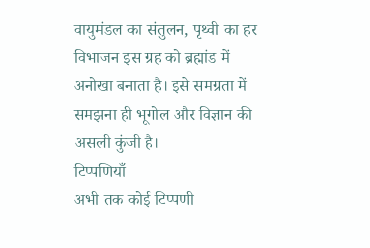वायुमंडल का संतुलन, पृथ्वी का हर विभाजन इस ग्रह को ब्रह्मांड में अनोखा बनाता है। इसे समग्रता में समझना ही भूगोल और विज्ञान की असली कुंजी है।
टिप्पणियाँ
अभी तक कोई टिप्पणी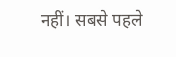नहीं। सबसे पहले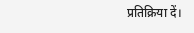प्रतिक्रिया दें।